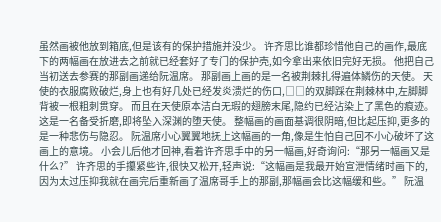虽然画被他放到箱底,但是该有的保护措施并没少。 许齐思比谁都珍惜他自己的画作,最底下的两幅画在放进去之前就已经套好了专门的保护壳,如今拿出来依旧完好无损。 他把自己当初送去参赛的那副画递给阮温席。 那副画上画的是一名被荆棘扎得遍体鳞伤的天使。 天使的衣服腐败破烂,身上也有好几处已经发炎溃烂的伤口,□□的双脚踩在荆棘林中,左脚脚背被一根粗刺贯穿。 而且在天使原本洁白无瑕的翅膀末尾,隐约已经沾染上了黑色的痕迹。 这是一名备受折磨,即将坠入深渊的堕天使。 整幅画的画面基调很阴暗,但比起压抑,更多的是一种悲伤与隐忍。 阮温席小心翼翼地抚上这幅画的一角,像是生怕自己回不小心破坏了这画上的意境。 小会儿后他才回神,看着许齐思手中的另一幅画,好奇询问:“那另一幅画又是什么?” 许齐思的手攥紧些许,很快又松开,轻声说:“这幅画是我最开始宣泄情绪时画下的,因为太过压抑我就在画完后重新画了温席哥手上的那副,那幅画会比这幅缓和些。” 阮温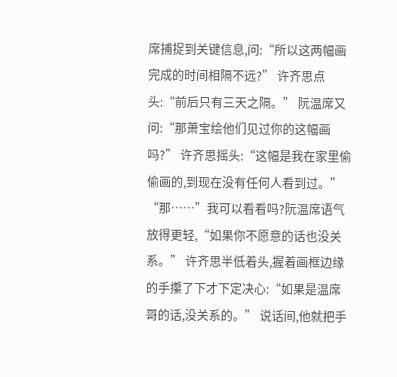席捕捉到关键信息,问:“所以这两幅画完成的时间相隔不远?” 许齐思点头:“前后只有三天之隔。” 阮温席又问:“那萧宝绘他们见过你的这幅画吗?” 许齐思摇头:“这幅是我在家里偷偷画的,到现在没有任何人看到过。” “那……”我可以看看吗?阮温席语气放得更轻,“如果你不愿意的话也没关系。” 许齐思半低着头,握着画框边缘的手攥了下才下定决心:“如果是温席哥的话,没关系的。” 说话间,他就把手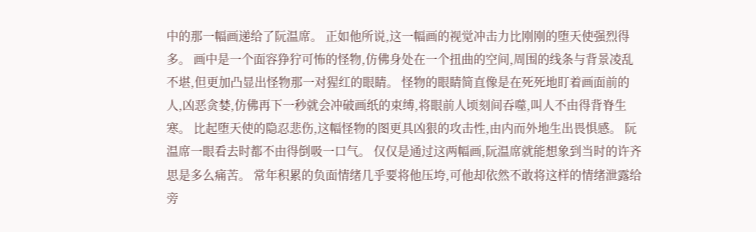中的那一幅画递给了阮温席。 正如他所说,这一幅画的视觉冲击力比刚刚的堕天使强烈得多。 画中是一个面容狰狞可怖的怪物,仿佛身处在一个扭曲的空间,周围的线条与背景凌乱不堪,但更加凸显出怪物那一对猩红的眼睛。 怪物的眼睛简直像是在死死地盯着画面前的人,凶恶贪婪,仿佛再下一秒就会冲破画纸的束缚,将眼前人顷刻间吞噬,叫人不由得背脊生寒。 比起堕天使的隐忍悲伤,这幅怪物的图更具凶狠的攻击性,由内而外地生出畏惧感。 阮温席一眼看去时都不由得倒吸一口气。 仅仅是通过这两幅画,阮温席就能想象到当时的许齐思是多么痛苦。 常年积累的负面情绪几乎要将他压垮,可他却依然不敢将这样的情绪泄露给旁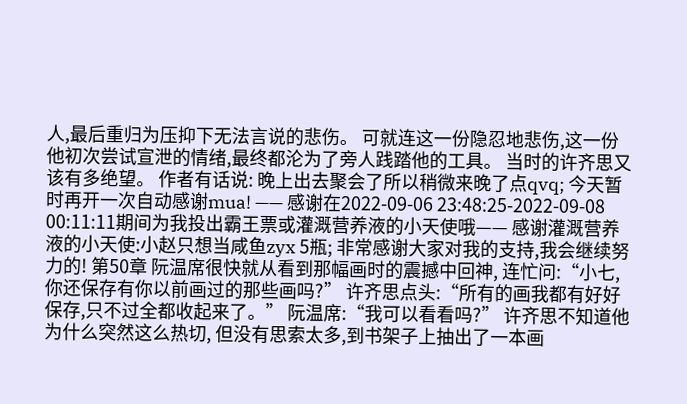人,最后重归为压抑下无法言说的悲伤。 可就连这一份隐忍地悲伤,这一份他初次尝试宣泄的情绪,最终都沦为了旁人践踏他的工具。 当时的许齐思又该有多绝望。 作者有话说: 晚上出去聚会了所以稍微来晚了点qvq; 今天暂时再开一次自动感谢mua! —— 感谢在2022-09-06 23:48:25-2022-09-08 00:11:11期间为我投出霸王票或灌溉营养液的小天使哦—— 感谢灌溉营养液的小天使:小赵只想当咸鱼zyx 5瓶; 非常感谢大家对我的支持,我会继续努力的! 第50章 阮温席很快就从看到那幅画时的震撼中回神, 连忙问:“小七,你还保存有你以前画过的那些画吗?” 许齐思点头:“所有的画我都有好好保存,只不过全都收起来了。” 阮温席:“我可以看看吗?” 许齐思不知道他为什么突然这么热切, 但没有思索太多,到书架子上抽出了一本画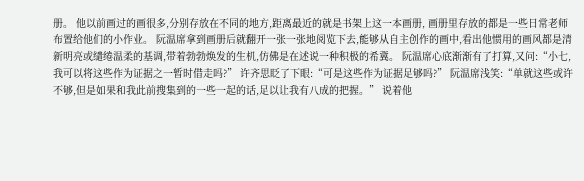册。 他以前画过的画很多,分别存放在不同的地方,距离最近的就是书架上这一本画册, 画册里存放的都是一些日常老师布置给他们的小作业。 阮温席拿到画册后就翻开一张一张地阅览下去,能够从自主创作的画中,看出他惯用的画风都是清新明亮或缱绻温柔的基调,带着勃勃焕发的生机,仿佛是在述说一种积极的希冀。 阮温席心底渐渐有了打算,又问:“小七, 我可以将这些作为证据之一暂时借走吗?” 许齐思眨了下眼:“可是这些作为证据足够吗?” 阮温席浅笑:“单就这些或许不够,但是如果和我此前搜集到的一些一起的话,足以让我有八成的把握。” 说着他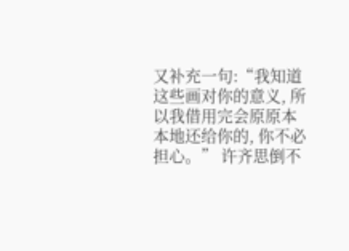又补充一句:“我知道这些画对你的意义, 所以我借用完会原原本本地还给你的, 你不必担心。” 许齐思倒不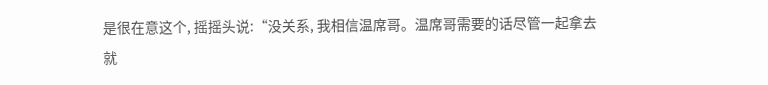是很在意这个, 摇摇头说:“没关系, 我相信温席哥。温席哥需要的话尽管一起拿去就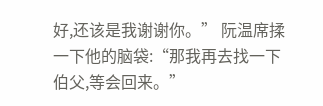好,还该是我谢谢你。” 阮温席揉一下他的脑袋:“那我再去找一下伯父,等会回来。”